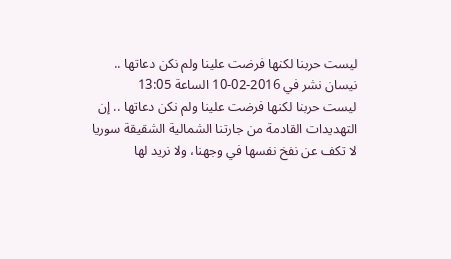ليست حربنا لكنها فرضت علينا ولم نكن دعاتها ..
نيسان نشر في 2016-02-10 الساعة 13:05
ليست حربنا لكنها فرضت علينا ولم نكن دعاتها .. إن التهديدات القادمة من جارتنا الشمالية الشقيقة سوريا لا تكف عن نفخ نفسها في وجهنا، ولا نريد لها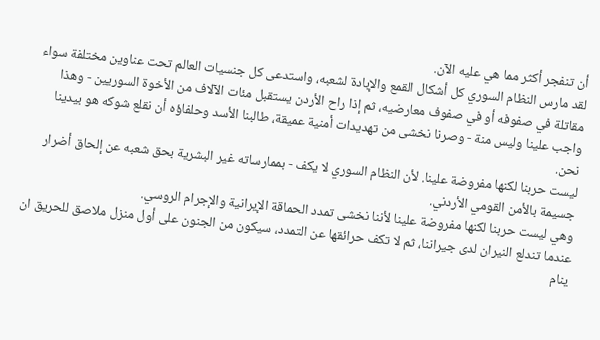أن تنفجر أكثر مما هي عليه الآن.
لقد مارس النظام السوري كل أشكال القمع والإبادة لشعبه، واستدعى كل جنسيات العالم تحت عناوين مختلفة سواء مقاتلة في صفوفه أو في صفوف معارضيه، ثم إذا راح الأردن يستقبل مئات الآلاف من الأخوة السوريين - وهذا واجب علينا وليس منة - وصرنا نخشى من تهديدات أمنية عميقة، طالبنا الأسد وحلفاؤه أن نقلع شوكه هو بيدينا نحن.
ليست حربنا لكنها مفروضة علينا. لأن النظام السوري لا يكف - بممارساته غير البشرية بحق شعبه عن إلحاق أضرار جسيمة بالأمن القومي الأردني.
وهي ليست حربنا لكنها مفروضة علينا لأننا نخشى تمدد الحماقة الإيرانية والإجرام الروسي.
عندما تندلع النيران لدى جيراننا، ثم لا تكف حرائقها عن التمدد، سيكون من الجنون على أول منزل ملاصق للحريق ان ينام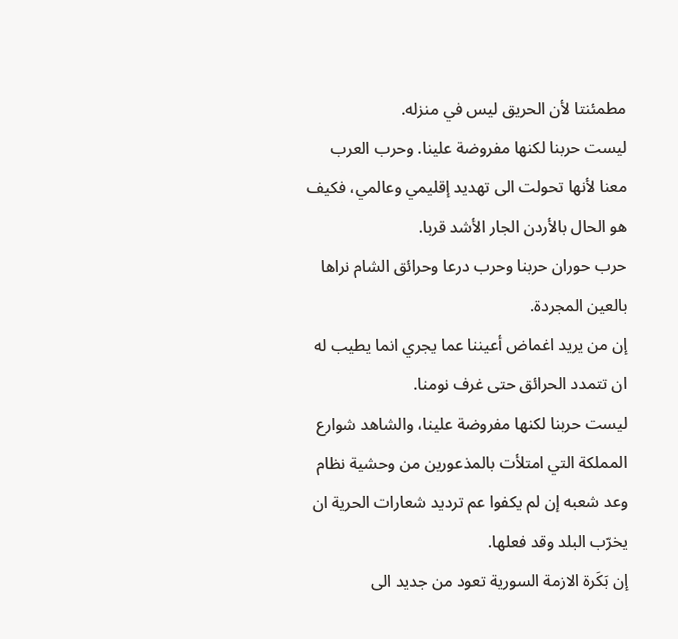مطمئنتا لأن الحريق ليس في منزله.
ليست حربنا لكنها مفروضة علينا. وحرب العرب معنا لأنها تحولت الى تهديد إقليمي وعالمي، فكيف هو الحال بالأردن الجار الأشد قربا.
حرب حوران حربنا وحرب درعا وحرائق الشام نراها بالعين المجردة.
إن من يريد اغماض أعيننا عما يجري انما يطيب له ان تتمدد الحرائق حتى غرف نومنا.
ليست حربنا لكنها مفروضة علينا، والشاهد شوارع المملكة التي امتلأت بالمذعورين من وحشية نظام وعد شعبه إن لم يكفوا عم ترديد شعارات الحرية ان يخرّب البلد وقد فعلها.
إن بَكَرة الازمة السورية تعود من جديد الى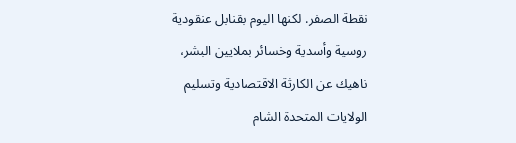نقطة الصفر. لكنها اليوم بقنابل عنقودية روسية وأسدية وخسائر بملايين البشر، ناهيك عن الكارثة الاقتصادية وتسليم الولايات المتحدة الشام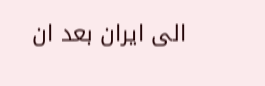الى ايران بعد ان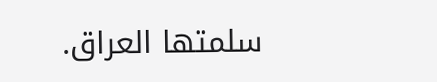سلمتها العراق.